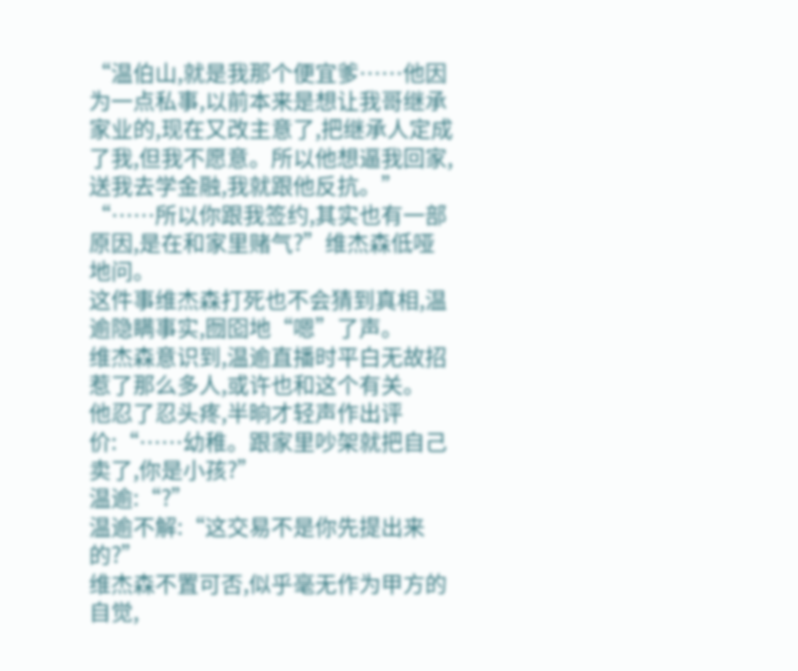“温伯山,就是我那个便宜爹……他因为一点私事,以前本来是想让我哥继承家业的,现在又改主意了,把继承人定成了我,但我不愿意。所以他想逼我回家,送我去学金融,我就跟他反抗。”
“……所以你跟我签约,其实也有一部原因,是在和家里赌气?”维杰森低哑地问。
这件事维杰森打死也不会猜到真相,温逾隐瞒事实,囫囵地“嗯”了声。
维杰森意识到,温逾直播时平白无故招惹了那么多人,或许也和这个有关。
他忍了忍头疼,半晌才轻声作出评价:“……幼稚。跟家里吵架就把自己卖了,你是小孩?”
温逾:“?”
温逾不解:“这交易不是你先提出来的?”
维杰森不置可否,似乎毫无作为甲方的自觉,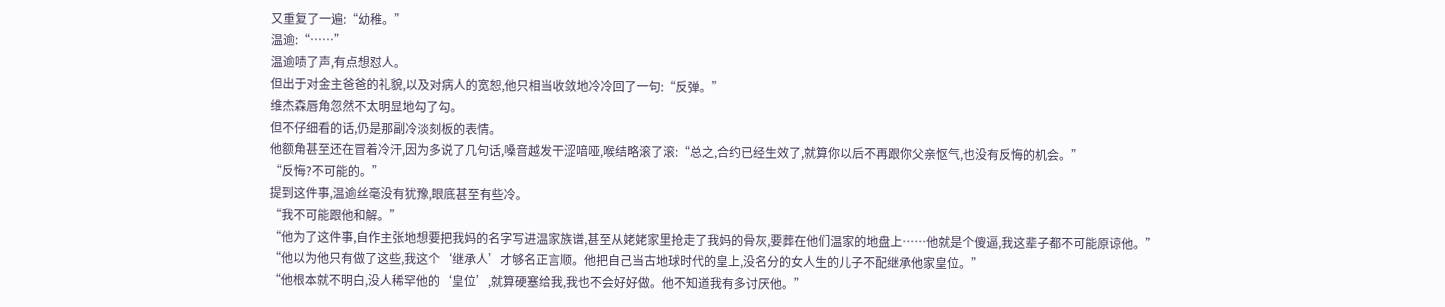又重复了一遍:“幼稚。”
温逾:“……”
温逾啧了声,有点想怼人。
但出于对金主爸爸的礼貌,以及对病人的宽恕,他只相当收敛地冷冷回了一句:“反弹。”
维杰森唇角忽然不太明显地勾了勾。
但不仔细看的话,仍是那副冷淡刻板的表情。
他额角甚至还在冒着冷汗,因为多说了几句话,嗓音越发干涩喑哑,喉结略滚了滚:“总之,合约已经生效了,就算你以后不再跟你父亲怄气,也没有反悔的机会。”
“反悔?不可能的。”
提到这件事,温逾丝毫没有犹豫,眼底甚至有些冷。
“我不可能跟他和解。”
“他为了这件事,自作主张地想要把我妈的名字写进温家族谱,甚至从姥姥家里抢走了我妈的骨灰,要葬在他们温家的地盘上……他就是个傻逼,我这辈子都不可能原谅他。”
“他以为他只有做了这些,我这个‘继承人’才够名正言顺。他把自己当古地球时代的皇上,没名分的女人生的儿子不配继承他家皇位。”
“他根本就不明白,没人稀罕他的‘皇位’,就算硬塞给我,我也不会好好做。他不知道我有多讨厌他。”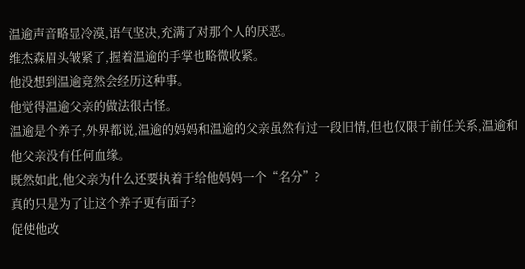温逾声音略显冷漠,语气坚决,充满了对那个人的厌恶。
维杰森眉头皱紧了,握着温逾的手掌也略微收紧。
他没想到温逾竟然会经历这种事。
他觉得温逾父亲的做法很古怪。
温逾是个养子,外界都说,温逾的妈妈和温逾的父亲虽然有过一段旧情,但也仅限于前任关系,温逾和他父亲没有任何血缘。
既然如此,他父亲为什么还要执着于给他妈妈一个“名分”?
真的只是为了让这个养子更有面子?
促使他改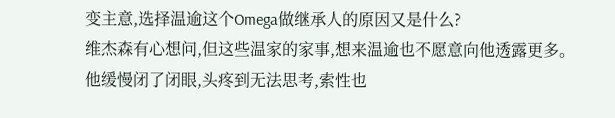变主意,选择温逾这个Omega做继承人的原因又是什么?
维杰森有心想问,但这些温家的家事,想来温逾也不愿意向他透露更多。
他缓慢闭了闭眼,头疼到无法思考,索性也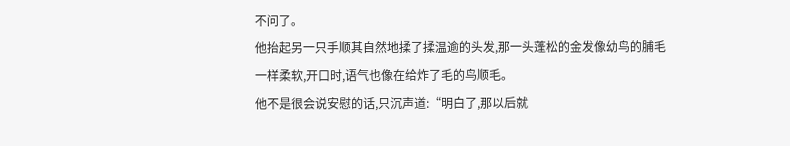不问了。
他抬起另一只手顺其自然地揉了揉温逾的头发,那一头蓬松的金发像幼鸟的脯毛一样柔软,开口时,语气也像在给炸了毛的鸟顺毛。
他不是很会说安慰的话,只沉声道:“明白了,那以后就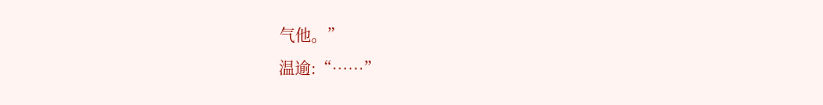气他。”
温逾:“……”